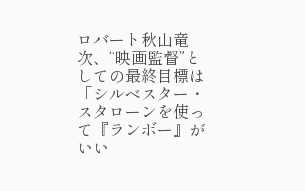ロバート秋山竜次、“映画監督”としての最終目標は「シルベスター・スタローンを使って『ランボー』がいい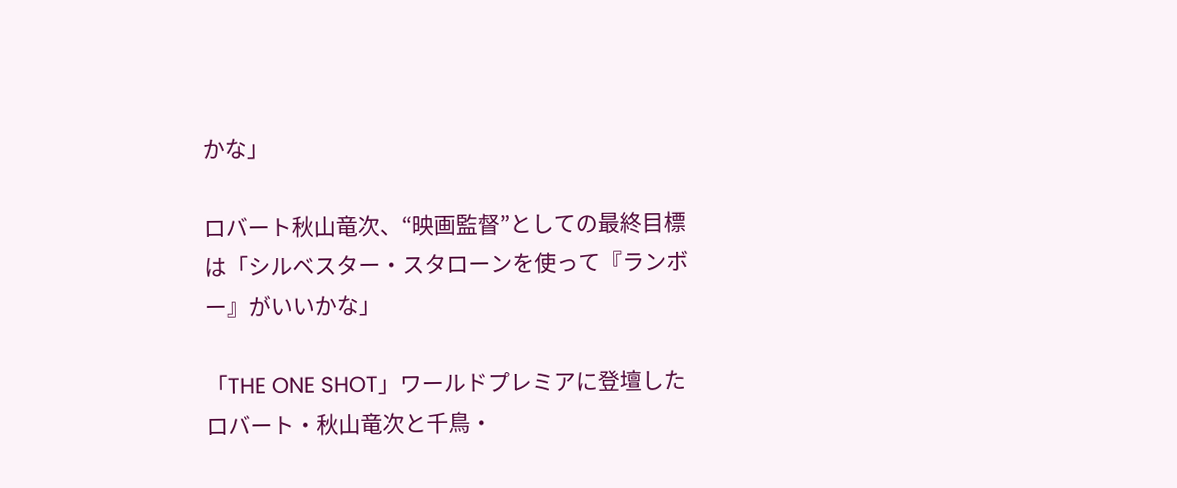かな」

ロバート秋山竜次、“映画監督”としての最終目標は「シルベスター・スタローンを使って『ランボー』がいいかな」

「THE ONE SHOT」ワールドプレミアに登壇したロバート・秋山竜次と千鳥・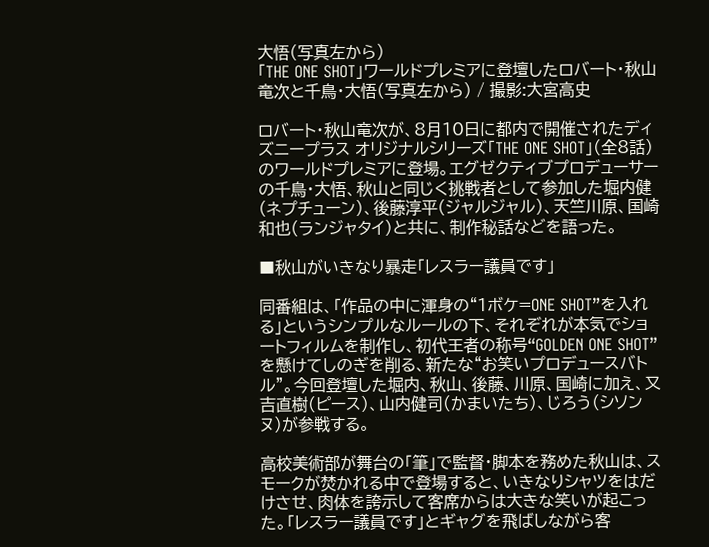大悟(写真左から)
「THE ONE SHOT」ワールドプレミアに登壇したロバート・秋山竜次と千鳥・大悟(写真左から) / 撮影:大宮高史

ロバート・秋山竜次が、8月10日に都内で開催されたディズニープラス オリジナルシリーズ「THE ONE SHOT」(全8話)のワールドプレミアに登場。エグゼクティブプロデューサーの千鳥・大悟、秋山と同じく挑戦者として参加した堀内健(ネプチューン)、後藤淳平(ジャルジャル)、天竺川原、国崎和也(ランジャタイ)と共に、制作秘話などを語った。

■秋山がいきなり暴走「レスラー議員です」

同番組は、「作品の中に渾身の“1ボケ=ONE SHOT”を入れる」というシンプルなルールの下、それぞれが本気でショートフィルムを制作し、初代王者の称号“GOLDEN ONE SHOT”を懸けてしのぎを削る、新たな“お笑いプロデュースバトル”。今回登壇した堀内、秋山、後藤、川原、国崎に加え、又吉直樹(ピース)、山内健司(かまいたち)、じろう(シソンヌ)が参戦する。

高校美術部が舞台の「筆」で監督・脚本を務めた秋山は、スモークが焚かれる中で登場すると、いきなりシャツをはだけさせ、肉体を誇示して客席からは大きな笑いが起こった。「レスラー議員です」とギャグを飛ばしながら客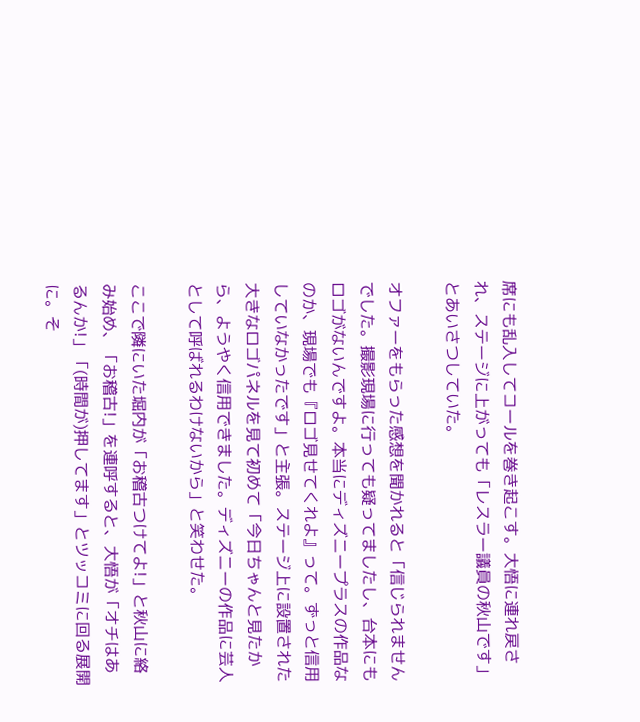席にも乱入してコールを巻き起こす。大悟に連れ戻され、ステージに上がっても「レスラー議員の秋山です」とあいさつしていた。

オファーをもらった感想を聞かれると「信じられませんでした。撮影現場に行っても疑ってましたし、台本にもロゴがないんですよ。本当にディズニープラスの作品なのか、現場でも『ロゴ見せてくれよ』って。ずっと信用していなかったです」と主張。ステージ上に設置された大きなロゴパネルを見て初めて「今日ちゃんと見たから、ようやく信用できました。ディズニーの作品に芸人として呼ばれるわけないから」と笑わせた。

ここで隣にいた堀内が「お稽古つけてよ!」と秋山に絡み始め、「お稽古!」を連呼すると、大悟が「オチはあるんか!」「(時間が)押してます」とツッコミに回る展開に。そ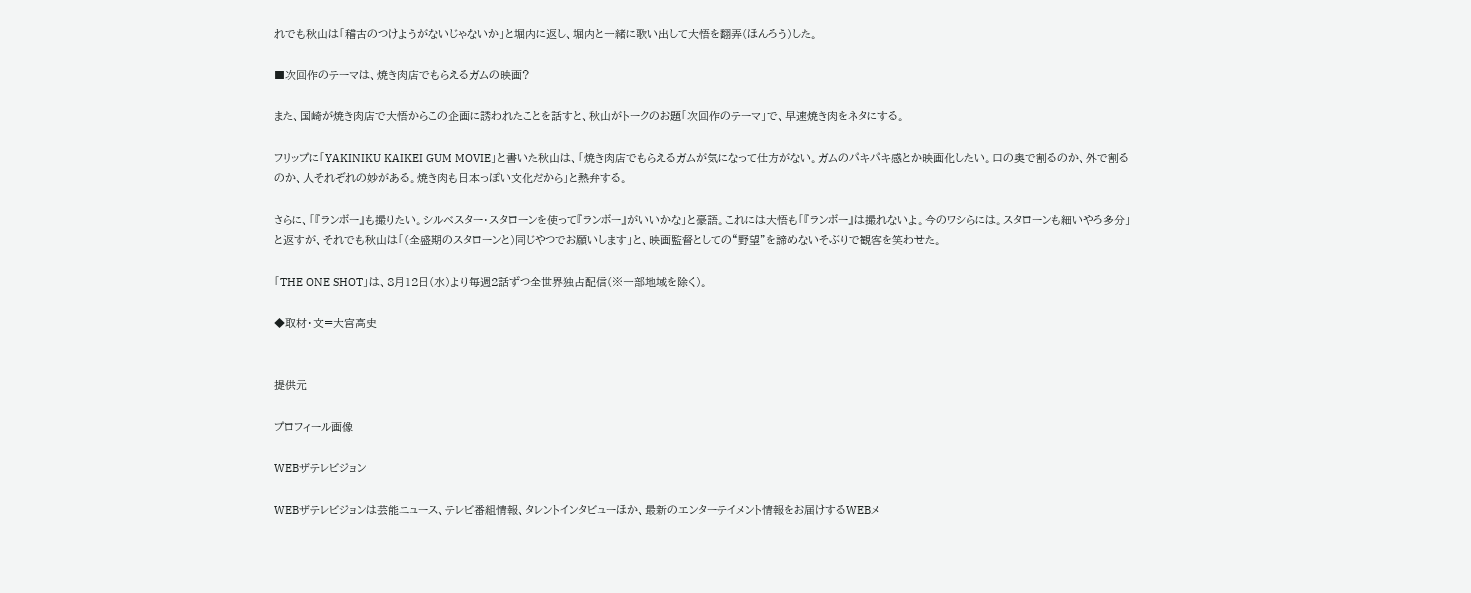れでも秋山は「稽古のつけようがないじゃないか」と堀内に返し、堀内と一緒に歌い出して大悟を翻弄(ほんろう)した。

■次回作のテーマは、焼き肉店でもらえるガムの映画?

また、国崎が焼き肉店で大悟からこの企画に誘われたことを話すと、秋山がトークのお題「次回作のテーマ」で、早速焼き肉をネタにする。

フリップに「YAKINIKU KAIKEI GUM MOVIE」と書いた秋山は、「焼き肉店でもらえるガムが気になって仕方がない。ガムのパキパキ感とか映画化したい。口の奥で割るのか、外で割るのか、人それぞれの妙がある。焼き肉も日本っぽい文化だから」と熱弁する。

さらに、「『ランボー』も撮りたい。シルベスター・スタローンを使って『ランボー』がいいかな」と豪語。これには大悟も「『ランボー』は撮れないよ。今のワシらには。スタローンも細いやろ多分」と返すが、それでも秋山は「(全盛期のスタローンと)同じやつでお願いします」と、映画監督としての“野望”を諦めないそぶりで観客を笑わせた。

「THE ONE SHOT」は、8月12日(水)より毎週2話ずつ全世界独占配信(※一部地域を除く)。

◆取材・文=大宮高史


提供元

プロフィール画像

WEBザテレビジョン

WEBザテレビジョンは芸能ニュース、テレビ番組情報、タレントインタビューほか、最新のエンターテイメント情報をお届けするWEBメ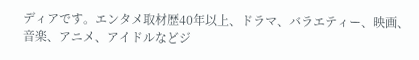ディアです。エンタメ取材歴40年以上、ドラマ、バラエティー、映画、音楽、アニメ、アイドルなどジ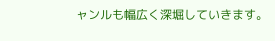ャンルも幅広く深堀していきます。